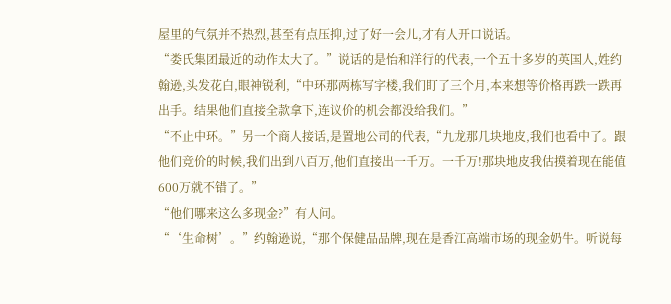屋里的气氛并不热烈,甚至有点压抑,过了好一会儿,才有人开口说话。
“娄氏集团最近的动作太大了。”说话的是怡和洋行的代表,一个五十多岁的英国人,姓约翰逊,头发花白,眼神锐利,“中环那两栋写字楼,我们盯了三个月,本来想等价格再跌一跌再出手。结果他们直接全款拿下,连议价的机会都没给我们。”
“不止中环。”另一个商人接话,是置地公司的代表,“九龙那几块地皮,我们也看中了。跟他们竞价的时候,我们出到八百万,他们直接出一千万。一千万!那块地皮我估摸着现在能值600万就不错了。”
“他们哪来这么多现金?”有人问。
“‘生命树’。”约翰逊说,“那个保健品品牌,现在是香江高端市场的现金奶牛。听说每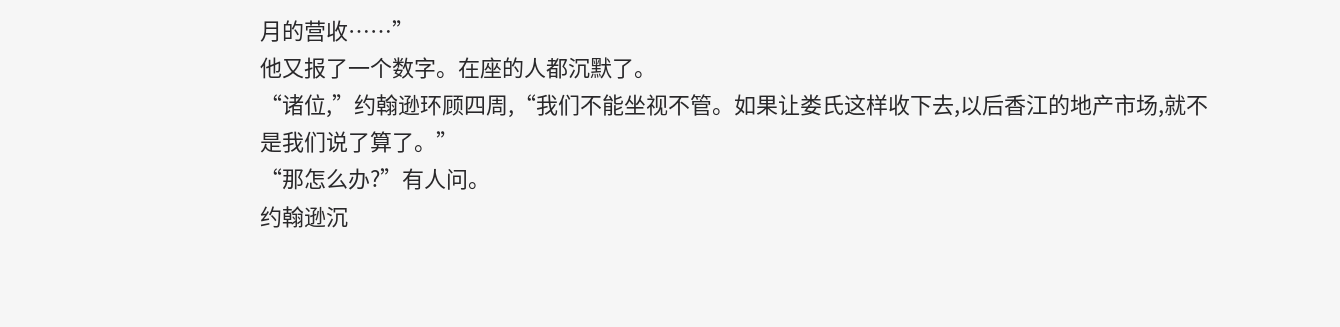月的营收……”
他又报了一个数字。在座的人都沉默了。
“诸位,”约翰逊环顾四周,“我们不能坐视不管。如果让娄氏这样收下去,以后香江的地产市场,就不是我们说了算了。”
“那怎么办?”有人问。
约翰逊沉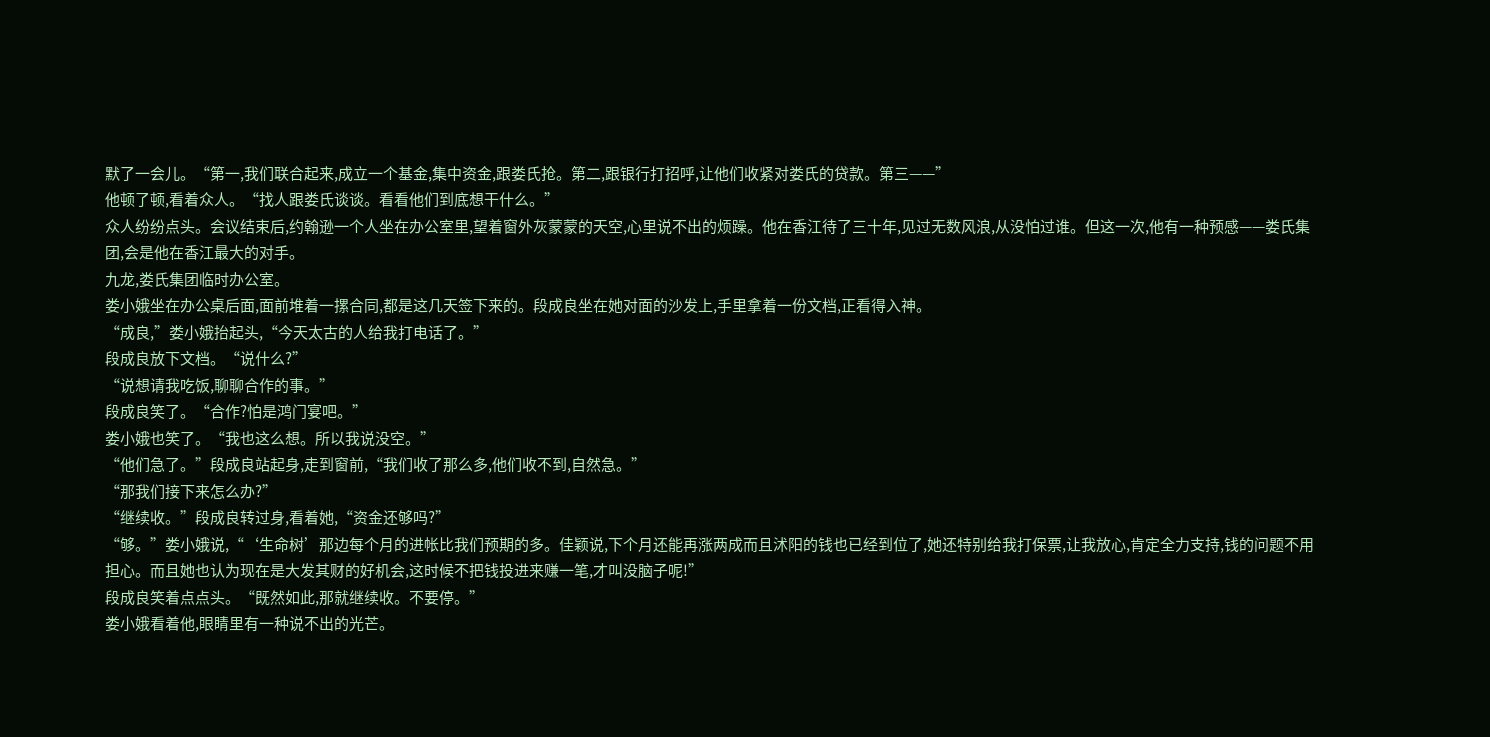默了一会儿。“第一,我们联合起来,成立一个基金,集中资金,跟娄氏抢。第二,跟银行打招呼,让他们收紧对娄氏的贷款。第三——”
他顿了顿,看着众人。“找人跟娄氏谈谈。看看他们到底想干什么。”
众人纷纷点头。会议结束后,约翰逊一个人坐在办公室里,望着窗外灰蒙蒙的天空,心里说不出的烦躁。他在香江待了三十年,见过无数风浪,从没怕过谁。但这一次,他有一种预感——娄氏集团,会是他在香江最大的对手。
九龙,娄氏集团临时办公室。
娄小娥坐在办公桌后面,面前堆着一摞合同,都是这几天签下来的。段成良坐在她对面的沙发上,手里拿着一份文档,正看得入神。
“成良,”娄小娥抬起头,“今天太古的人给我打电话了。”
段成良放下文档。“说什么?”
“说想请我吃饭,聊聊合作的事。”
段成良笑了。“合作?怕是鸿门宴吧。”
娄小娥也笑了。“我也这么想。所以我说没空。”
“他们急了。”段成良站起身,走到窗前,“我们收了那么多,他们收不到,自然急。”
“那我们接下来怎么办?”
“继续收。”段成良转过身,看着她,“资金还够吗?”
“够。”娄小娥说,“‘生命树’那边每个月的进帐比我们预期的多。佳颖说,下个月还能再涨两成而且沭阳的钱也已经到位了,她还特别给我打保票,让我放心,肯定全力支持,钱的问题不用担心。而且她也认为现在是大发其财的好机会,这时候不把钱投进来赚一笔,才叫没脑子呢!”
段成良笑着点点头。“既然如此,那就继续收。不要停。”
娄小娥看着他,眼睛里有一种说不出的光芒。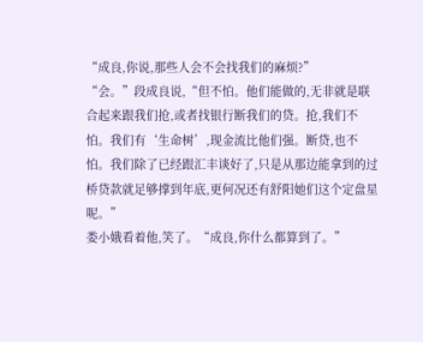“成良,你说,那些人会不会找我们的麻烦?”
“会。”段成良说,“但不怕。他们能做的,无非就是联合起来跟我们抢,或者找银行断我们的贷。抢,我们不怕。我们有‘生命树’,现金流比他们强。断贷,也不怕。我们除了已经跟汇丰谈好了,只是从那边能拿到的过桥贷款就足够撑到年底,更何况还有舒阳她们这个定盘星呢。”
娄小娥看着他,笑了。“成良,你什么都算到了。”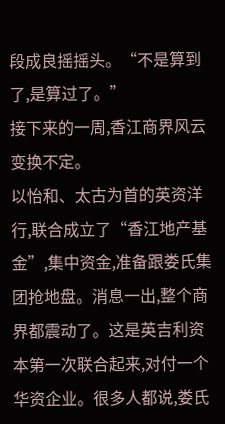段成良摇摇头。“不是算到了,是算过了。”
接下来的一周,香江商界风云变换不定。
以怡和、太古为首的英资洋行,联合成立了“香江地产基金”,集中资金,准备跟娄氏集团抢地盘。消息一出,整个商界都震动了。这是英吉利资本第一次联合起来,对付一个华资企业。很多人都说,娄氏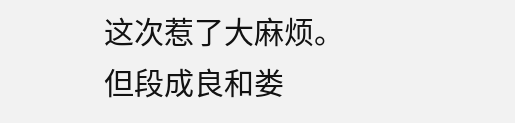这次惹了大麻烦。
但段成良和娄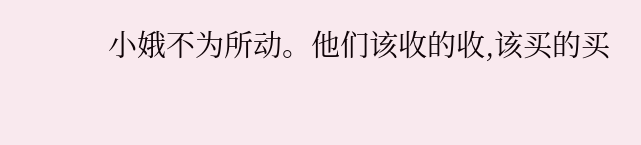小娥不为所动。他们该收的收,该买的买